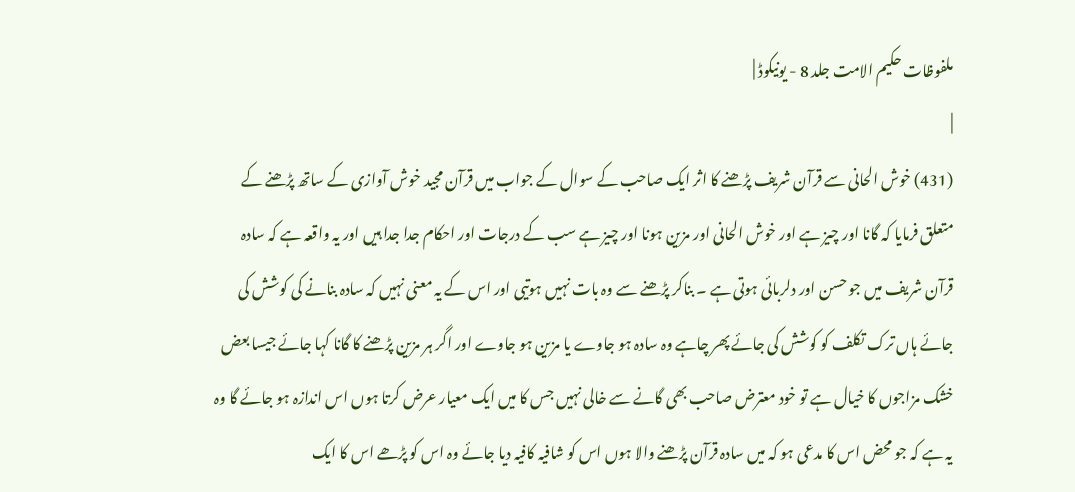ملفوظات حکیم الامت جلد 8 - یونیکوڈ |
|
(431) خوش الحانی سے قرآن شریف پڑھنے کا اثر ایک صاحب کے سوال کے جواب میں قرآن مجید خوش آوازی کے ساتھ پڑھنے کے متعلق فرمایا کہ گانا اور چیز ہے اور خوش الحانی اور مزین ہونا اور چیز ہے سب کے درجات اور احکام جدا جدا ہیں اور یہ واقعہ ہے کہ سادہ قرآن شریف میں جو حسن اور دلربائی ہوتی ہے ۔ بناکر پڑھنے سے وہ بات نہیں ہوتیی اور اس کے یہ معنی نہیں کہ سادہ بنانے کی کوشش کی جائے ہاں ترک تکلف کو کوشش کی جائے پھر چاہے وہ سادہ ہو جاوے یا مزین ہو جاوے اور اگر ہر مزین پڑھنے کا گانا کہا جائے جیسا بعض خشک مزاجوں کا خیال ہے تو خود معترض صاحب بھی گانے سے خالی نہیں جس کا میں ایک معیار عرض کرتا ہوں اس اندازہ ہو جائے گا وہ یہ ہے کہ جو محض اس کا مدعی ہو کہ میں سادہ قرآن پڑھنے والا ہوں اس کو شافیہ کافیہ دیا جائے وہ اس کو پڑھے اس کا ایک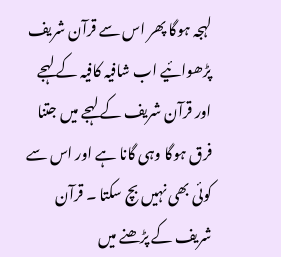لہجہ ہوگا پھر اس سے قرآن شریف پڑھوائیے اب شافیہ کافیہ کے لہجے اور قرآن شریف کے لہجے میں جتنا فرق ہوگا وہی گانا ہے اور اس سے کوئی بھی نہیں بچ سکتا ۔ قرآن شریف کے پڑھنے میں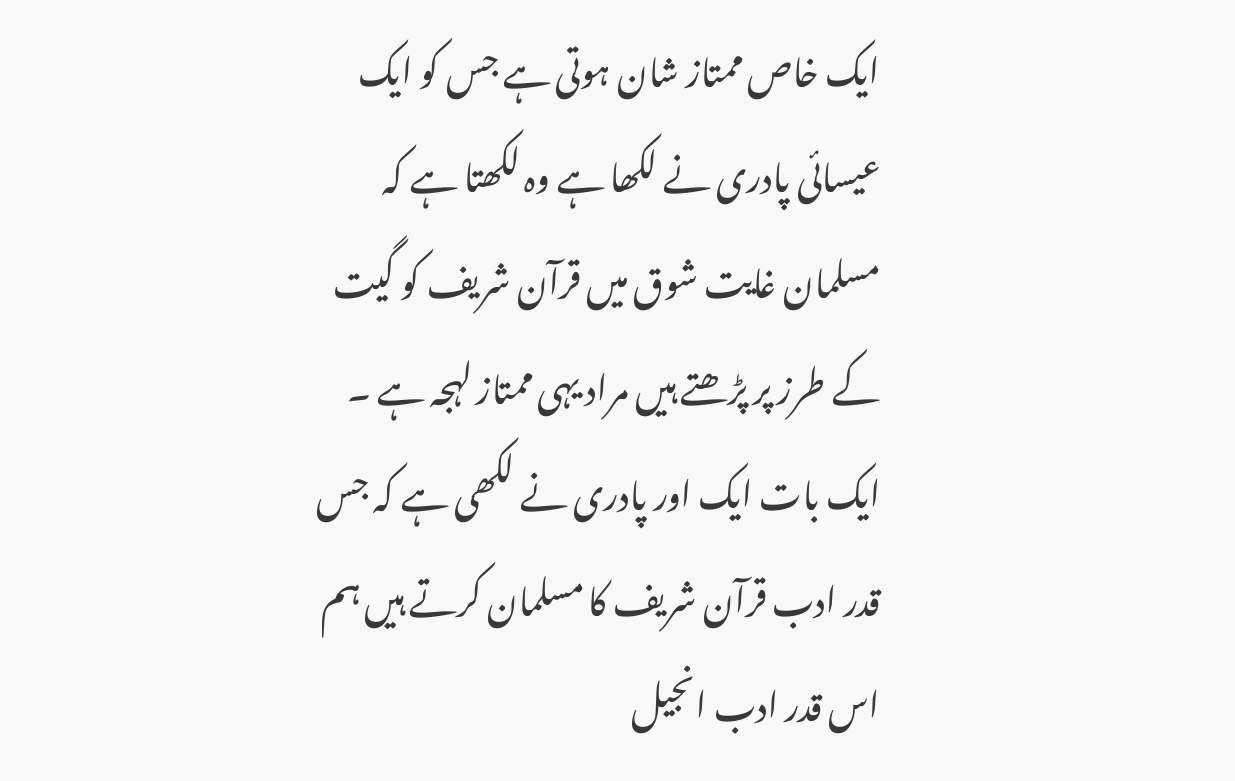ایک خاص ممتاز شان ہوتی ہے جس کو ایک عیسائی پادری نے لکھا ہے وہ لکھتا ہے کہ مسلمان غایت شوق میں قرآن شریف کو گیت کے طرز پر پڑھتے ہیں مراد یہی ممتاز لہجہ ہے ۔ ایک بات ایک اور پادری نے لکھی ہے کہ جس قدر ادب قرآن شریف کا مسلمان کرتے ہیں ہم اس قدر ادب انجیل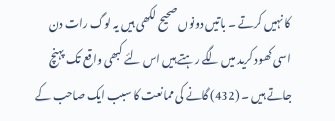کا نہیں کرتے ۔ باتیں دونوں صحیح لکھی ہیں یہ لوگ رات دن اسی کھود کرید میں لگے رہتے ہیں اس لئے کبھی واقع تک پہنچ جاتے ہیں ۔ (432) گانے کی ممانعت کا سبب ایک صاحب کے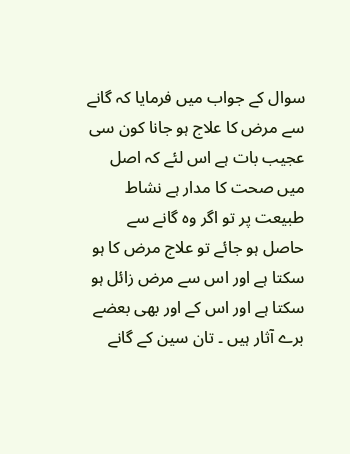سوال کے جواب میں فرمایا کہ گانے سے مرض کا علاج ہو جانا کون سی عجیب بات ہے اس لئے کہ اصل میں صحت کا مدار ہے نشاط طبیعت پر تو اگر وہ گانے سے حاصل ہو جائے تو علاج مرض کا ہو سکتا ہے اور اس سے مرض زائل ہو سکتا ہے اور اس کے اور بھی بعضے برے آثار ہیں ۔ تان سین کے گانے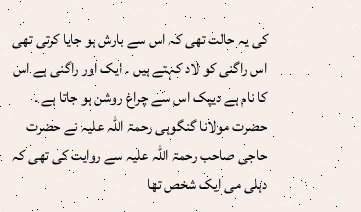کی یہ حالت تھی کہ اس سے بارش ہو جایا کرتی تھی اس راگنی کو لاد کہتے ہیں ۔ ایک اور راگنی ہے اس کا نام ہے دیپک اس سے چراغ روشن ہو جاتا ہے ۔ حضرت مولانا گنگوہی رحمۃ اللہ علیہ نے حضرت حاجی صاحب رحمۃ اللہ علیہ سے روایت کی تھی کہ دہلی می ایک شخص تھا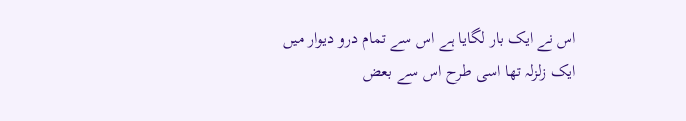اس نے ایک بار لگایا ہے اس سے تمام درو دیوار میں ایک زلزلہ تھا اسی طرح اس سے بعض